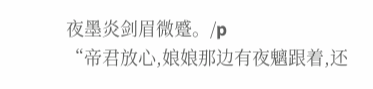夜墨炎剑眉微蹙。/p
“帝君放心,娘娘那边有夜魑跟着,还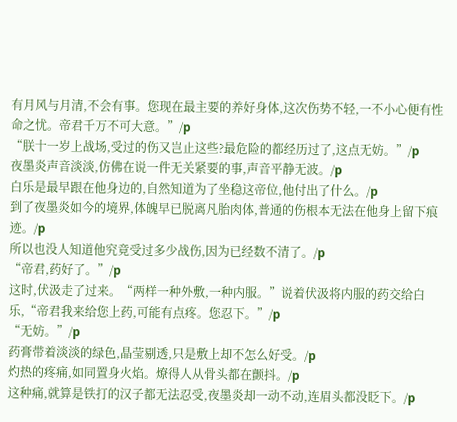有月风与月清,不会有事。您现在最主要的养好身体,这次伤势不轻,一不小心便有性命之忧。帝君千万不可大意。”/p
“朕十一岁上战场,受过的伤又岂止这些?最危险的都经历过了,这点无妨。”/p
夜墨炎声音淡淡,仿佛在说一件无关紧要的事,声音平静无波。/p
白乐是最早跟在他身边的,自然知道为了坐稳这帝位,他付出了什么。/p
到了夜墨炎如今的境界,体魄早已脱离凡胎肉体,普通的伤根本无法在他身上留下痕迹。/p
所以也没人知道他究竟受过多少战伤,因为已经数不清了。/p
“帝君,药好了。”/p
这时,伏汲走了过来。“两样一种外敷,一种内服。”说着伏汲将内服的药交给白乐,“帝君我来给您上药,可能有点疼。您忍下。”/p
“无妨。”/p
药膏带着淡淡的绿色,晶莹剔透,只是敷上却不怎么好受。/p
灼热的疼痛,如同置身火焰。燎得人从骨头都在颤抖。/p
这种痛,就算是铁打的汉子都无法忍受,夜墨炎却一动不动,连眉头都没眨下。/p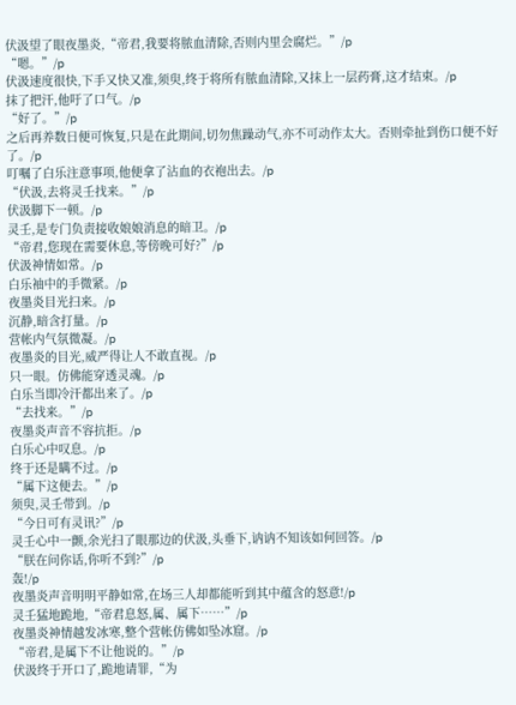伏汲望了眼夜墨炎,“帝君,我要将脓血清除,否则内里会腐烂。”/p
“嗯。”/p
伏汲速度很快,下手又快又准,须臾,终于将所有脓血清除,又抹上一层药膏,这才结束。/p
抹了把汗,他吁了口气。/p
“好了。”/p
之后再养数日便可恢复,只是在此期间,切勿焦躁动气,亦不可动作太大。否则牵扯到伤口便不好了。/p
叮嘱了白乐注意事项,他便拿了沾血的衣袍出去。/p
“伏汲,去将灵壬找来。”/p
伏汲脚下一顿。/p
灵壬,是专门负责接收娘娘消息的暗卫。/p
“帝君,您现在需要休息,等傍晚可好?”/p
伏汲神情如常。/p
白乐袖中的手微紧。/p
夜墨炎目光扫来。/p
沉静,暗含打量。/p
营帐内气氛微凝。/p
夜墨炎的目光,威严得让人不敢直视。/p
只一眼。仿佛能穿透灵魂。/p
白乐当即冷汗都出来了。/p
“去找来。”/p
夜墨炎声音不容抗拒。/p
白乐心中叹息。/p
终于还是瞒不过。/p
“属下这便去。”/p
须臾,灵壬带到。/p
“今日可有灵讯?”/p
灵壬心中一颤,余光扫了眼那边的伏汲,头垂下,讷讷不知该如何回答。/p
“朕在问你话,你听不到?”/p
轰!/p
夜墨炎声音明明平静如常,在场三人却都能听到其中蕴含的怒意!/p
灵壬猛地跪地,“帝君息怒,属、属下……”/p
夜墨炎神情越发冰寒,整个营帐仿佛如坠冰窟。/p
“帝君,是属下不让他说的。”/p
伏汲终于开口了,跪地请罪,“为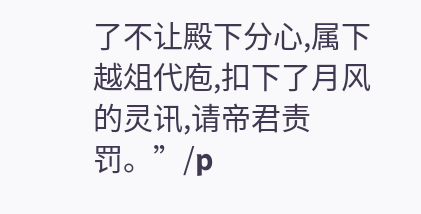了不让殿下分心,属下越俎代庖,扣下了月风的灵讯,请帝君责罚。”/p